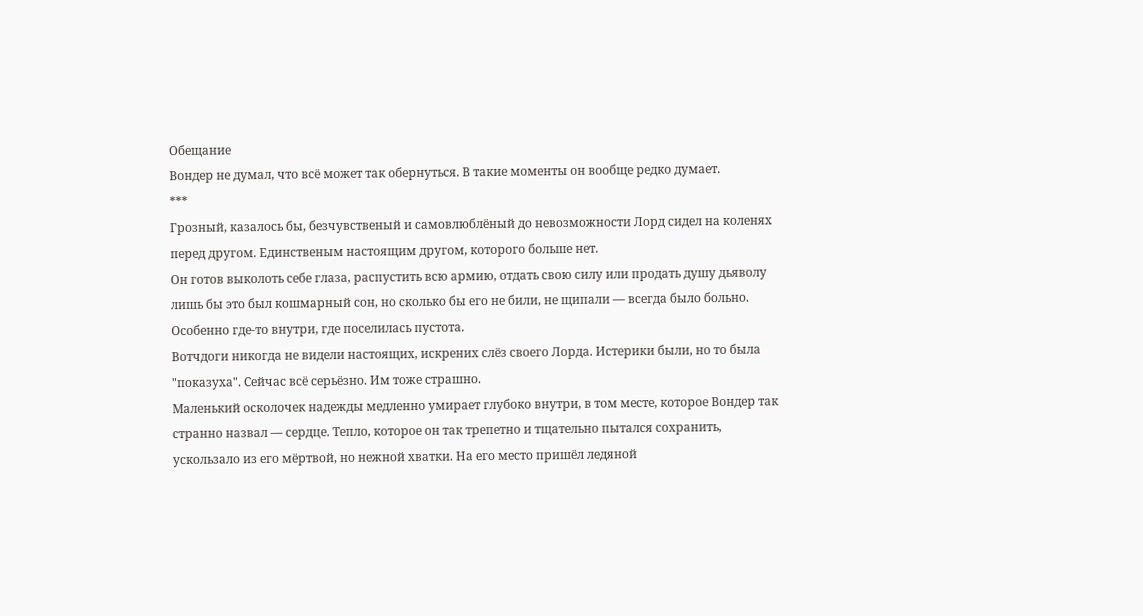Обещание
Вондер не думал, что всё может так обернуться. В такие моменты он вообще редко думает.
***
Грозный, казалось бы, безчувственый и самовлюблёный до невозможности Лорд сидел на коленях перед другом. Единственым настоящим другом, которого больше нет.
Он готов выколоть себе глаза, распустить всю армию, отдать свою силу или продать душу дьяволу лишь бы это был кошмарный сон, но сколько бы его не били, не щипали — всегда было больно. Особенно где-то внутри, где поселилась пустота.
Вотчдоги никогда не видели настоящих, искрених слёз своего Лорда. Истерики были, но то была "показуха". Сейчас всё серьёзно. Им тоже страшно.
Маленький осколочек надежды медленно умирает глубоко внутри, в том месте, которое Вондер так странно назвал — сердце. Тепло, которое он так трепетно и тщательно пытался сохранить, ускользало из его мёртвой, но нежной хватки. На его место пришёл ледяной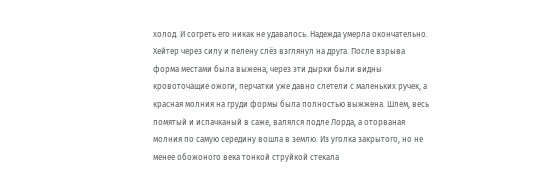холод. И согреть его никак не удавалось. Надежда умерла окончательно.
Хейтер через силу и пелену слёз взглянул на друга. После взрыва форма местами была выжена, через эти дырки были видны кровоточащие ожоги, перчатки уже давно слетели с маленьких ручек, а красная молния на груди формы была полностью выжжена. Шлем, весь помятый и испачканый в саже, валялся подле Лорда, а оторваная молния по самую середину вошла в землю. Из уголка закрытого, но не менее обожоного века тонкой струйкой стекала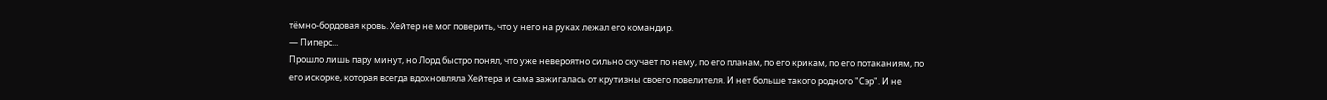тёмно-бордовая кровь. Хейтер не мог поверить, что у него на руках лежал его командир.
— Пиперс...
Прошло лишь пару минут, но Лорд быстро понял, что уже невероятно сильно скучает по нему, по его планам, по его крикам, по его потаканиям, по его искорке, которая всегда вдохновляла Хейтера и сама зажигалась от крутизны своего повелителя. И нет больше такого родного "Сэр". И не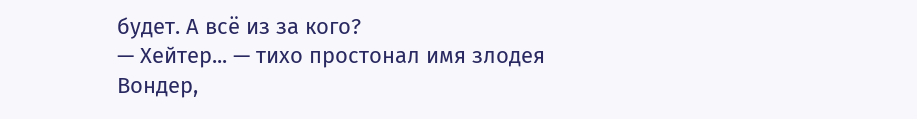будет. А всё из за кого?
— Хейтер... — тихо простонал имя злодея Вондер,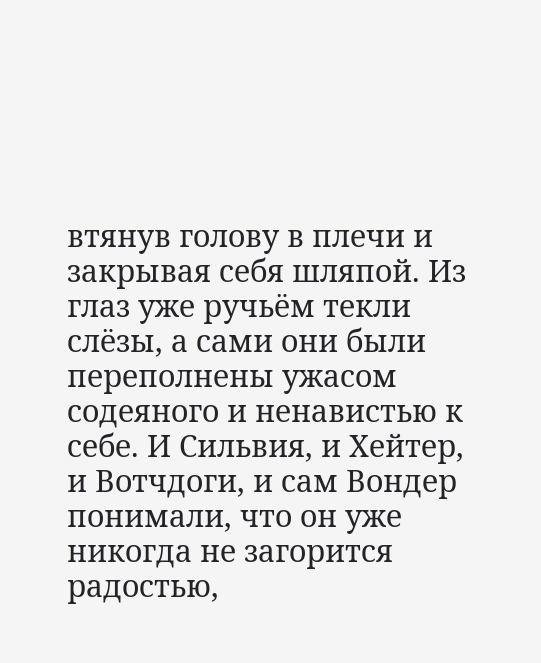втянув голову в плечи и закрывая себя шляпой. Из глаз уже ручьём текли слёзы, а сами они были переполнены ужасом содеяного и ненавистью к себе. И Сильвия, и Хейтер, и Вотчдоги, и сам Вондер понимали, что он уже никогда не загорится радостью,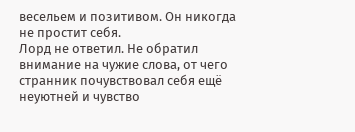весельем и позитивом. Он никогда не простит себя.
Лорд не ответил. Не обратил внимание на чужие слова, от чего странник почувствовал себя ещё неуютней и чувство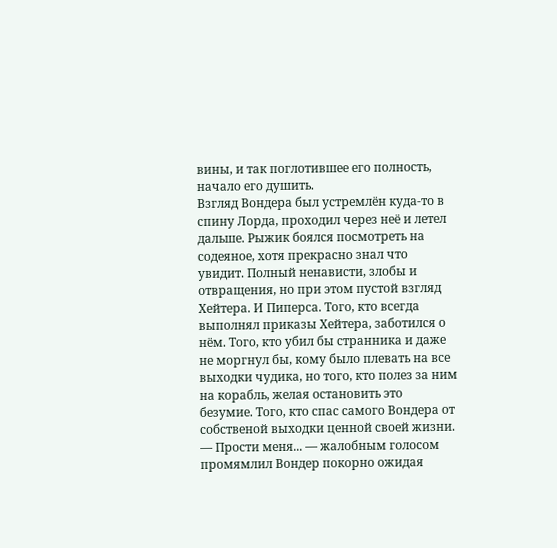вины, и так поглотившее его полность, начало его душить.
Взгляд Вондера был устремлён куда-то в спину Лорда, проходил через неё и летел дальше. Рыжик боялся посмотреть на содеяное, хотя прекрасно знал что увидит. Полный ненависти, злобы и отвращения, но при этом пустой взгляд Хейтера. И Пиперса. Того, кто всегда выполнял приказы Хейтера, заботился о нём. Того, кто убил бы странника и даже не моргнул бы, кому было плевать на все выходки чудика, но того, кто полез за ним на корабль, желая остановить это безумие. Того, кто спас самого Вондера от собственой выходки ценной своей жизни.
— Прости меня... — жалобным голосом промямлил Вондер покорно ожидая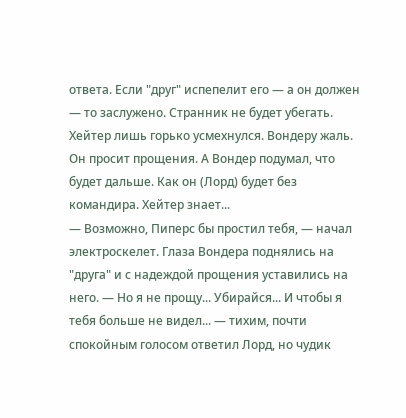ответа. Если "друг" испепелит его — а он должен — то заслужено. Странник не будет убегать.
Хейтер лишь горько усмехнулся. Вондеру жаль. Он просит прощения. А Вондер подумал, что будет дальше. Как он (Лорд) будет без командира. Хейтер знает...
— Возможно, Пиперс бы простил тебя, — начал электроскелет. Глаза Вондера поднялись на "друга" и с надеждой прощения уставились на него. — Но я не прощу... Убирайся... И чтобы я тебя больше не видел... — тихим, почти спокойным голосом ответил Лорд, но чудик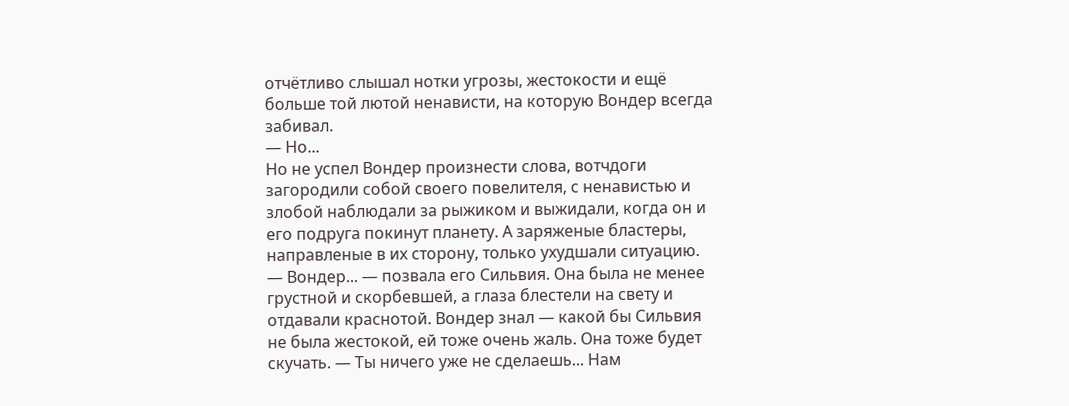отчётливо слышал нотки угрозы, жестокости и ещё больше той лютой ненависти, на которую Вондер всегда забивал.
— Но...
Но не успел Вондер произнести слова, вотчдоги загородили собой своего повелителя, с ненавистью и злобой наблюдали за рыжиком и выжидали, когда он и его подруга покинут планету. А заряженые бластеры, направленые в их сторону, только ухудшали ситуацию.
— Вондер... — позвала его Сильвия. Она была не менее грустной и скорбевшей, а глаза блестели на свету и отдавали краснотой. Вондер знал — какой бы Сильвия не была жестокой, ей тоже очень жаль. Она тоже будет скучать. — Ты ничего уже не сделаешь... Нам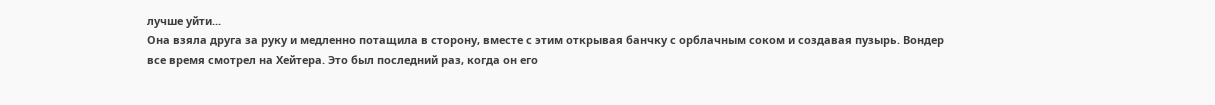лучше уйти...
Она взяла друга за руку и медленно потащила в сторону, вместе с этим открывая банчку с орблачным соком и создавая пузырь. Вондер все время смотрел на Хейтера. Это был последний раз, когда он его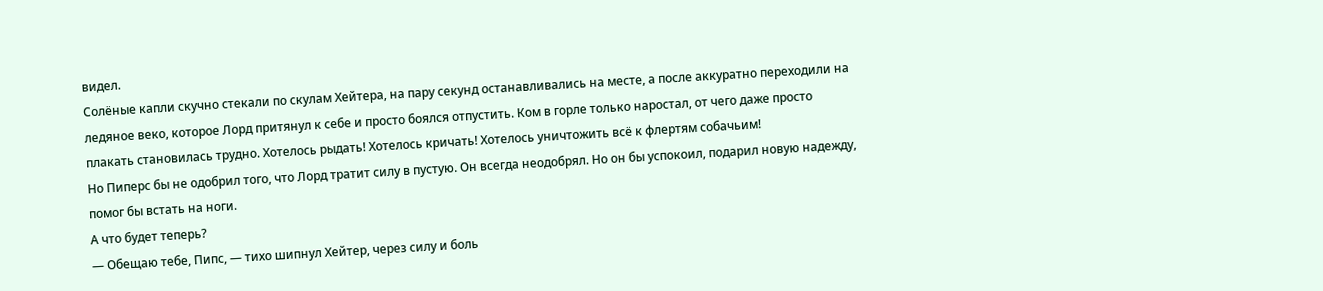видел.
Солёные капли скучно стекали по скулам Хейтера, на пару секунд останавливались на месте, а после аккуратно переходили на ледяное веко, которое Лорд притянул к себе и просто боялся отпустить. Ком в горле только наростал, от чего даже просто плакать становилась трудно. Хотелось рыдать! Хотелось кричать! Хотелось уничтожить всё к флертям собачьим!
Но Пиперс бы не одобрил того, что Лорд тратит силу в пустую. Он всегда неодобрял. Но он бы успокоил, подарил новую надежду, помог бы встать на ноги.
А что будет теперь?
— Обещаю тебе, Пипс, — тихо шипнул Хейтер, через силу и боль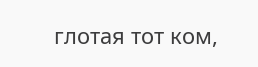глотая тот ком,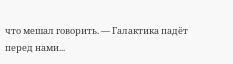что мешал говорить. — Галактика падёт перед нами...